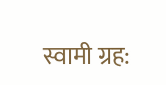स्वामी ग्रह: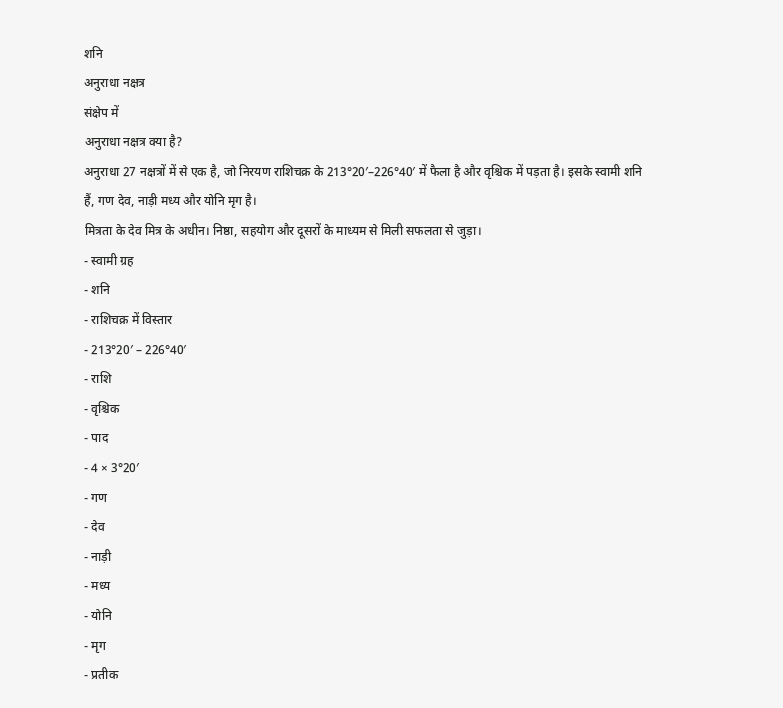शनि
अनुराधा नक्षत्र
संक्षेप में
अनुराधा नक्षत्र क्या है?
अनुराधा 27 नक्षत्रों में से एक है, जो निरयण राशिचक्र के 213°20′–226°40′ में फैला है और वृश्चिक में पड़ता है। इसके स्वामी शनि हैं, गण देव, नाड़ी मध्य और योनि मृग है।
मित्रता के देव मित्र के अधीन। निष्ठा, सहयोग और दूसरों के माध्यम से मिली सफलता से जुड़ा।
- स्वामी ग्रह
- शनि
- राशिचक्र में विस्तार
- 213°20′ – 226°40′
- राशि
- वृश्चिक
- पाद
- 4 × 3°20′
- गण
- देव
- नाड़ी
- मध्य
- योनि
- मृग
- प्रतीक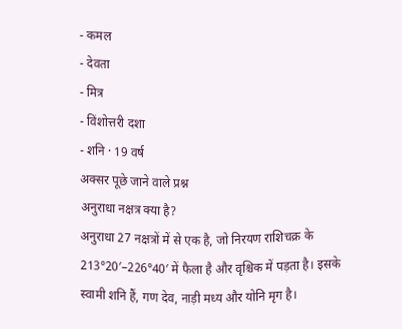- कमल
- देवता
- मित्र
- विंशोत्तरी दशा
- शनि · 19 वर्ष
अक्सर पूछे जाने वाले प्रश्न
अनुराधा नक्षत्र क्या है?
अनुराधा 27 नक्षत्रों में से एक है, जो निरयण राशिचक्र के 213°20′–226°40′ में फैला है और वृश्चिक में पड़ता है। इसके स्वामी शनि हैं, गण देव, नाड़ी मध्य और योनि मृग है।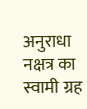अनुराधा नक्षत्र का स्वामी ग्रह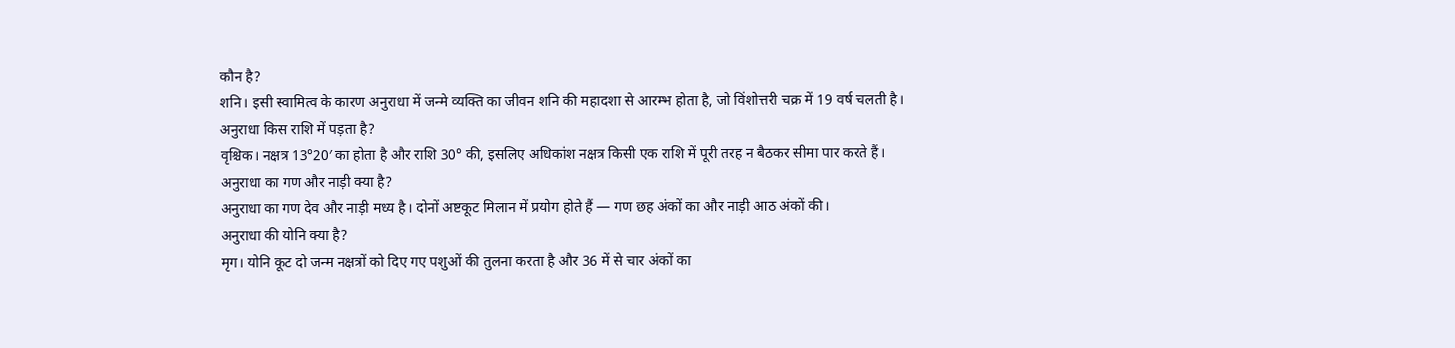कौन है?
शनि। इसी स्वामित्व के कारण अनुराधा में जन्मे व्यक्ति का जीवन शनि की महादशा से आरम्भ होता है, जो विंशोत्तरी चक्र में 19 वर्ष चलती है।
अनुराधा किस राशि में पड़ता है?
वृश्चिक। नक्षत्र 13°20′ का होता है और राशि 30° की, इसलिए अधिकांश नक्षत्र किसी एक राशि में पूरी तरह न बैठकर सीमा पार करते हैं।
अनुराधा का गण और नाड़ी क्या है?
अनुराधा का गण देव और नाड़ी मध्य है। दोनों अष्टकूट मिलान में प्रयोग होते हैं — गण छह अंकों का और नाड़ी आठ अंकों की।
अनुराधा की योनि क्या है?
मृग। योनि कूट दो जन्म नक्षत्रों को दिए गए पशुओं की तुलना करता है और 36 में से चार अंकों का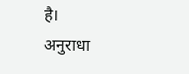है।
अनुराधा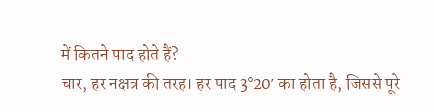में कितने पाद होते हैं?
चार, हर नक्षत्र की तरह। हर पाद 3°20′ का होता है, जिससे पूरे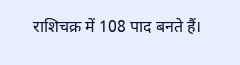राशिचक्र में 108 पाद बनते हैं।